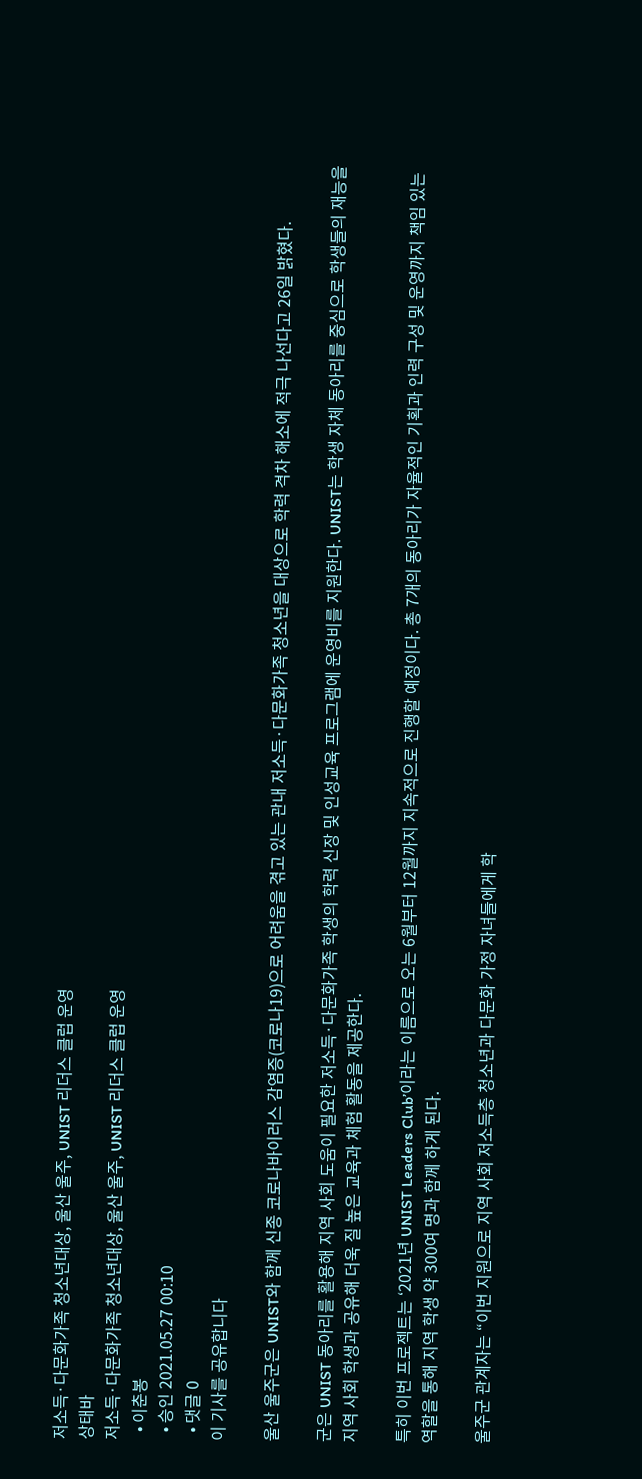저소득·다문화가족 청소년대상, 울산 울주, UNIST 리더스 클럽 운영
상태바
저소득·다문화가족 청소년대상, 울산 울주, UNIST 리더스 클럽 운영
  • 이춘봉
  • 승인 2021.05.27 00:10
  • 댓글 0
이 기사를 공유합니다

울산 울주군은 UNIST와 함께 신종 코로나바이러스 감염증(코로나19)으로 어려움을 겪고 있는 관내 저소득·다문화가족 청소년을 대상으로 학력 격차 해소에 적극 나선다고 26일 밝혔다.

군은 UNIST 동아리를 활용해 지역 사회 도움이 필요한 저소득·다문화가족 학생의 학력 신장 및 인성교육 프로그램에 운영비를 지원한다. UNIST는 학생 자체 동아리를 중심으로 학생들의 재능을 지역 사회 학생과 공유해 더욱 질 높은 교육과 체험 활동을 제공한다.

특히 이번 프로젝트는 ‘2021년 UNIST Leaders Club’이라는 이름으로 오는 6월부터 12월까지 지속적으로 진행할 예정이다. 총 7개의 동아리가 자율적인 기획과 인력 구성 및 운영까지 책임 있는 역할을 통해 지역 학생 약 300여 명과 함께 하게 된다.

울주군 관계자는 “이번 지원으로 지역 사회 저소득층 청소년과 다문화 가정 자녀들에게 학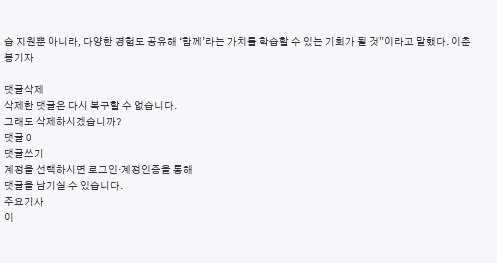습 지원뿐 아니라, 다양한 경험도 공유해 ‘함께’라는 가치를 학습할 수 있는 기회가 될 것”이라고 말했다. 이춘봉기자

댓글삭제
삭제한 댓글은 다시 복구할 수 없습니다.
그래도 삭제하시겠습니까?
댓글 0
댓글쓰기
계정을 선택하시면 로그인·계정인증을 통해
댓글을 남기실 수 있습니다.
주요기사
이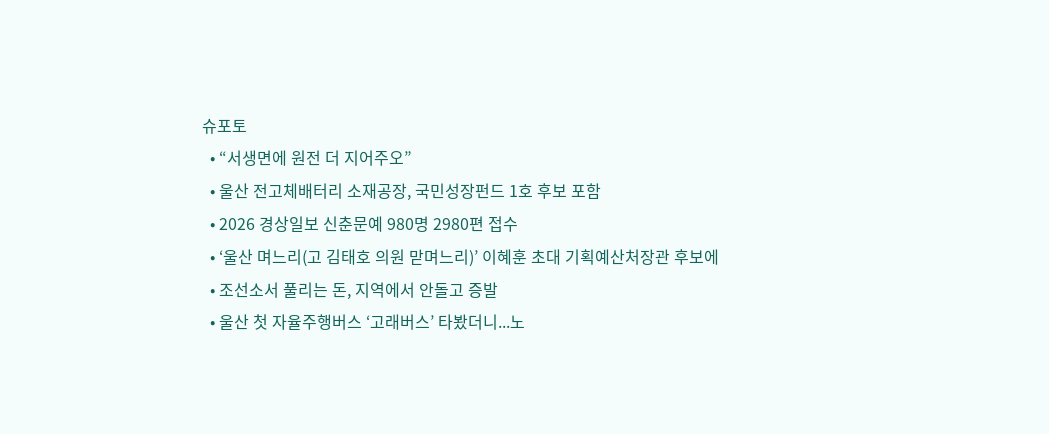슈포토
  • “서생면에 원전 더 지어주오”
  • 울산 전고체배터리 소재공장, 국민성장펀드 1호 후보 포함
  • 2026 경상일보 신춘문예 980명 2980편 접수
  • ‘울산 며느리(고 김태호 의원 맏며느리)’ 이혜훈 초대 기획예산처장관 후보에
  • 조선소서 풀리는 돈, 지역에서 안돌고 증발
  • 울산 첫 자율주행버스 ‘고래버스’ 타봤더니...노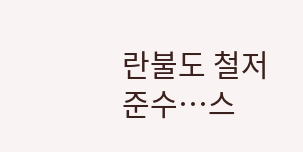란불도 철저준수…스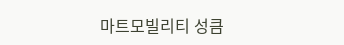마트모빌리티 성큼